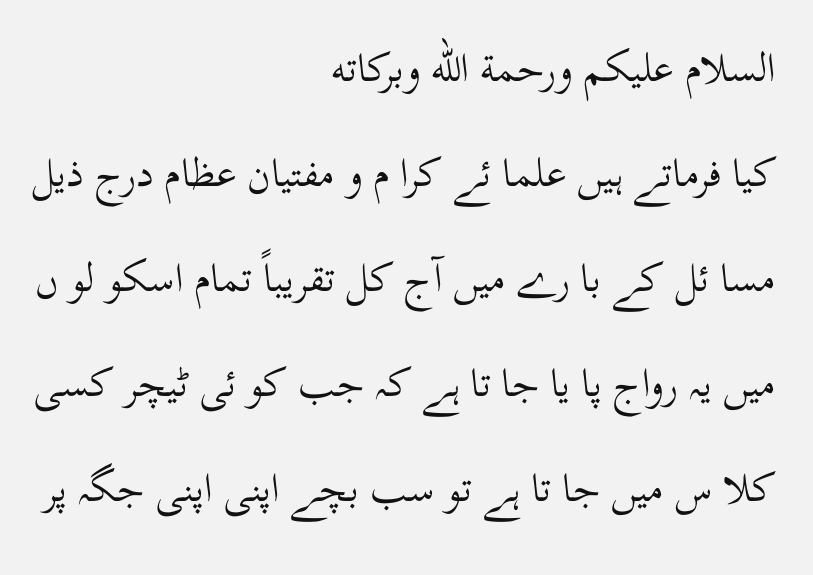السلام عليكم ورحمة الله وبركاته
کیا فرماتے ہیں علما ئے کرا م و مفتیان عظام درج ذیل مسا ئل کے با رے میں آج کل تقریباً تمام اسکو لو ں میں یہ رواج پا یا جا تا ہے کہ جب کو ئی ٹیچر کسی کلا س میں جا تا ہے تو سب بچے اپنی اپنی جگہ پر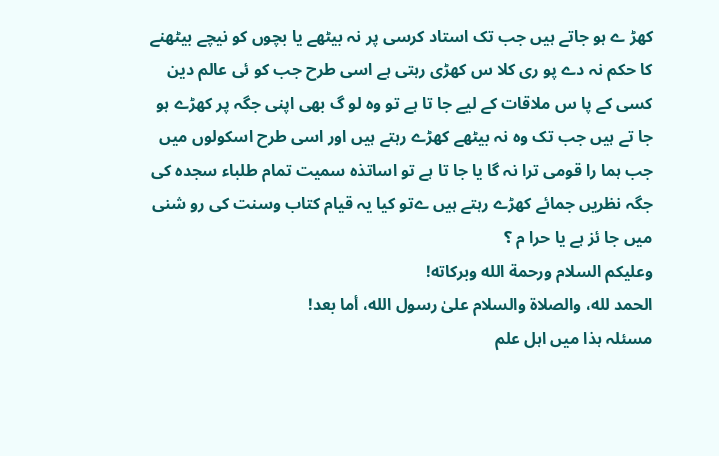کھڑ ے ہو جاتے ہیں جب تک استاد کرسی پر نہ بیٹھے یا بچوں کو نیچے بیٹھنے کا حکم نہ دے پو ری کلا س کھڑی رہتی ہے اسی طرح جب کو ئی عالم دین کسی کے پا س ملاقات کے لیے جا تا ہے تو وہ لو گ بھی اپنی جگہ پر کھڑے ہو جا تے ہیں جب تک وہ نہ بیٹھے کھڑے رہتے ہیں اور اسی طرح اسکولوں میں جب ہما را قومی ترا نہ گا یا جا تا ہے تو اساتذہ سمیت تمام طلباء سجدہ کی جگہ نظریں جمائے کھڑے رہتے ہیں ےتو کیا یہ قیام کتاب وسنت کی رو شنی میں جا ئز ہے یا حرا م ؟
وعلیکم السلام ورحمة الله وبرکاته!
الحمد لله، والصلاة والسلام علىٰ رسول الله، أما بعد!
مسئلہ ہذا میں اہل علم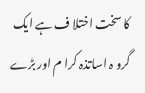کا سخت اختلا ف ہے ایک گرو ہ اساتذہ کرا م اور بڑے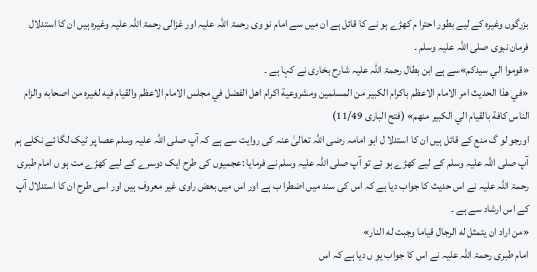بزرگوں وغیرہ کے لیے بطور احترا م کھڑے ہو نے کا قائل ہے ان میں سے امام نو وی رحمۃ اللہ علیہ اور غزالی رحمۃ اللہ علیہ وغیرہ ہیں ان کا استدلال فرمان نبوی صلی اللہ علیہ وسلم ۔
«قوموا الي سيدكم»سے ہے ابن بطال رحمۃ اللہ علیہ شارح بخاری نے کہا ہے ۔
«في هذا الحديث امر الامام الاعظم باكرام الكبير من المسلمين ومشروعية اكرام اهل الفضل في مجلس الامام الاعظم والقيام فيه لغيره من اصحابه والزام الناس كافة بالقيام الي الكبير منهم» (فتح الباری 11/49)
اورجو لو گ منع کے قائل ہیں ان کا استدلا ل ابو امامہ رضی اللہ تعالیٰ عنہ کی روایت سے ہے کہ آپ صلی اللہ علیہ وسلم عصا پر ٹیک لگا ئے نکلے ہم آپ صلی اللہ علیہ وسلم کے لیے کھڑے ہو ئے تو آپ صلی اللہ علیہ وسلم نے فرمایا :عجمیوں کی طرح ایک دوسرے کے لیے کھڑے مت ہو ں امام طبری رحمۃ اللہ علیہ نے اس حدیث کا جواب دیا ہے کہ اس کی سند میں اضطرا ب ہے اور اس میں بعض راوی غیر معروف ہیں اور اسی طرح ان کا استدلال آپ کے اس ارشاد سے ہے ۔
«من اراد ان يتمثل له الرجال قياما وجبت له النار»
امام طبری رحمۃ اللہ علیہ نے اس کا جواب یو ں دیا ہے کہ اس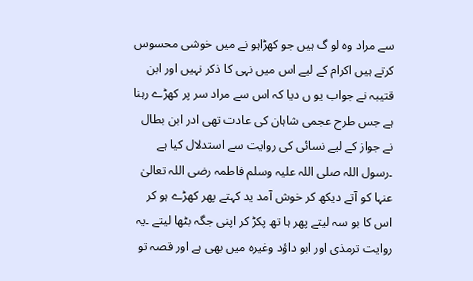سے مراد وہ لو گ ہیں جو کھڑاہو نے میں خوشی محسوس کرتے ہیں اکرام کے لیے اس میں نہی کا ذکر نہیں اور ابن قتیبہ نے جواب یو ں دیا کہ اس سے مراد سر پر کھڑے رہنا ہے جس طرح عجمی شاہان کی عادت تھی ادر ابن بطال نے جواز کے لیے نسائی کی روایت سے استدلال کیا ہے ۔رسول اللہ صلی اللہ علیہ وسلم فاطمہ رضی اللہ تعالیٰ عنہا کو آتے دیکھ کر خوش آمد ید کہتے پھر کھڑے ہو کر اس کا بو سہ لیتے پھر ہا تھ پکڑ کر اپنی جگہ بٹھا لیتے ۔یہ روایت ترمذی اور ابو داؤد وغیرہ میں بھی ہے اور قصہ تو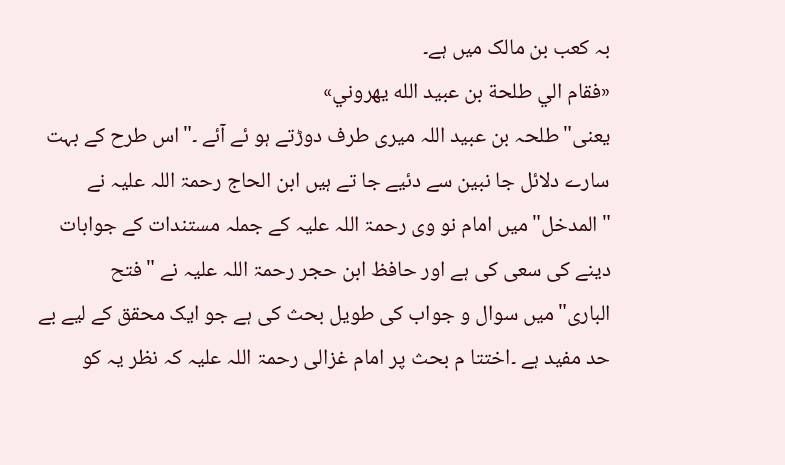بہ کعب بن مالک میں ہے۔
«فقام الي طلحة بن عبيد الله يهروني»
یعنی"طلحہ بن عبید اللہ میری طرف دوڑتے ہو ئے آئے ۔"اس طرح کے بہت سارے دلائل جا نبین سے دئیے جا تے ہیں ابن الحاج رحمۃ اللہ علیہ نے "المدخل"میں امام نو وی رحمۃ اللہ علیہ کے جملہ مستندات کے جوابات دینے کی سعی کی ہے اور حافظ ابن حجر رحمۃ اللہ علیہ نے "فتح الباری"میں سوال و جواب کی طویل بحث کی ہے جو ایک محقق کے لیے بے حد مفید ہے ۔اختتا م بحث پر امام غزالی رحمۃ اللہ علیہ کہ نظر یہ کو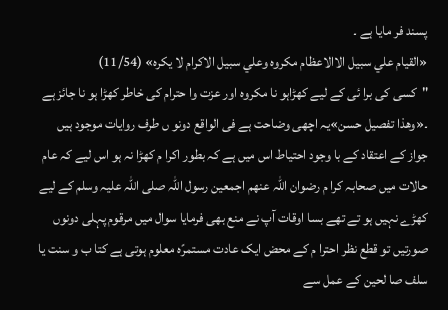پسند فر مایا ہے ۔
«القيام علي سبيل الاالاعظام مكروه وعلي سبيل الاكرام لا يكره» (11/54)
"کسی کی برا ئی کے لیے کھڑاہو نا مکروہ اور عزت وا حترام کی خاطر کھڑا ہو نا جائز ہے ۔«وهذا تفصيل حسن»یہ اچھی وضاحت ہے فی الواقع دونو ں طرف روایات موجود ہیں جواز کے اعتقاد کے با وجود احتیاط اس میں ہے کہ بطور اکرا م کھڑا نہ ہو اس لیے کہ عام حالات میں صحابہ کرا م رضوان اللہ عنھم اجمعین رسول اللہ صلی اللہ علیہ وسلم کے لیے کھڑے نہیں ہو تے تھے بسا اوقات آپ نے منع بھی فرمایا سوال میں مرقوم پہلی دونوں صورتیں تو قطع نظر احترا م کے محض ایک عادت مستمرًہ معلوم ہوتی ہے کتا ب و سنت یا سلف صا لحین کے عمل سے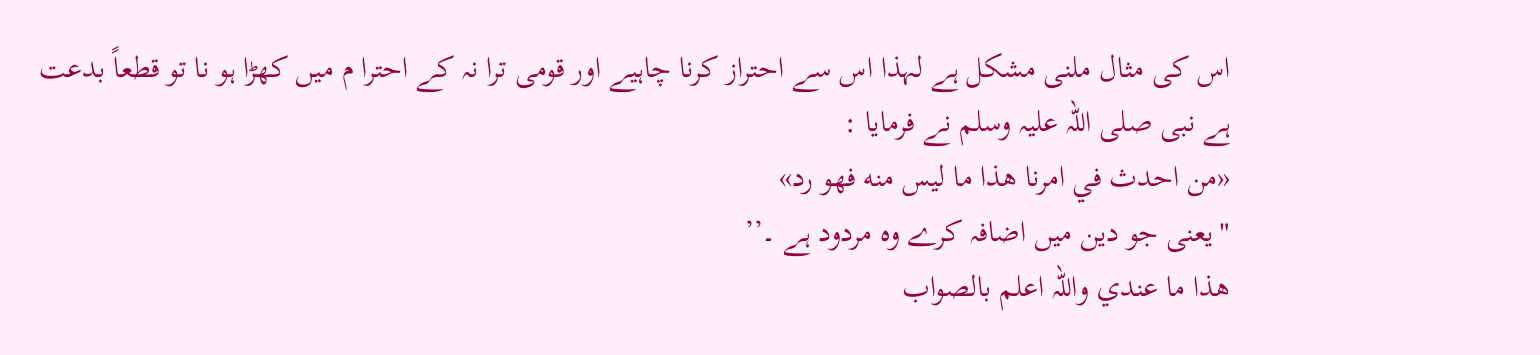اس کی مثال ملنی مشکل ہے لہذا اس سے احتراز کرنا چاہیے اور قومی ترا نہ کے احترا م میں کھڑا ہو نا تو قطعاً بدعت ہے نبی صلی اللہ علیہ وسلم نے فرمایا :
«من احدث في امرنا هذا ما ليس منه فهو رد»
"یعنی جو دین میں اضافہ کرے وہ مردود ہے ۔’’
ھذا ما عندي واللہ اعلم بالصواب